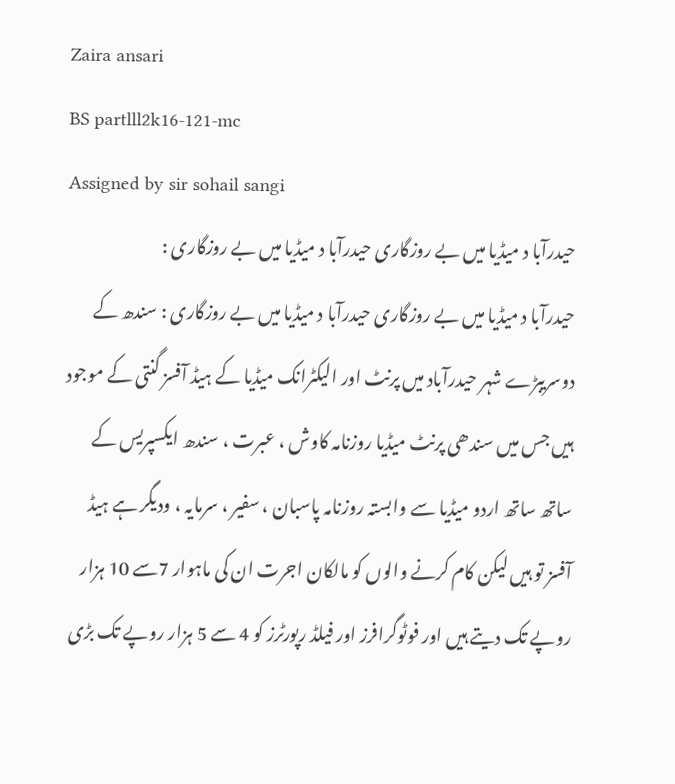Zaira ansari
BS partlll2k16-121-mc
Assigned by sir sohail sangi
حیدرآبا د میڈیا میں بے روزگاری حیدرآبا د میڈیا میں بے روزگاری :
حیدرآبا د میڈیا میں بے روزگاری حیدرآبا د میڈیا میں بے روزگاری : سندھ کے دوسریبڑے شہر حیدرآباد میں پرنٹ اور الیکٹرانک میڈیا کے ہیڈ آفسز گنتی کے موجود ہیں جس میں سندھی پرنٹ میڈیا روزنامہ کاوش ، عبرت ، سندھ ایکسپریس کے ساتھ ساتھ اردو میڈیا سے وابستہ روزنامہ پاسبان ، سفیر ، سرمایہ ، ودیگر ہے ہیڈ آفسز تو ہیں لیکن کام کرنے والوں کو مالکان اجرت ان کی ماہوار 7سے 10 ہزار روپے تک دیتے ہیں اور فوٹوگرافرز اور فیلڈ رپورٹرز کو 4 سے 5 ہزار روپے تک بڑی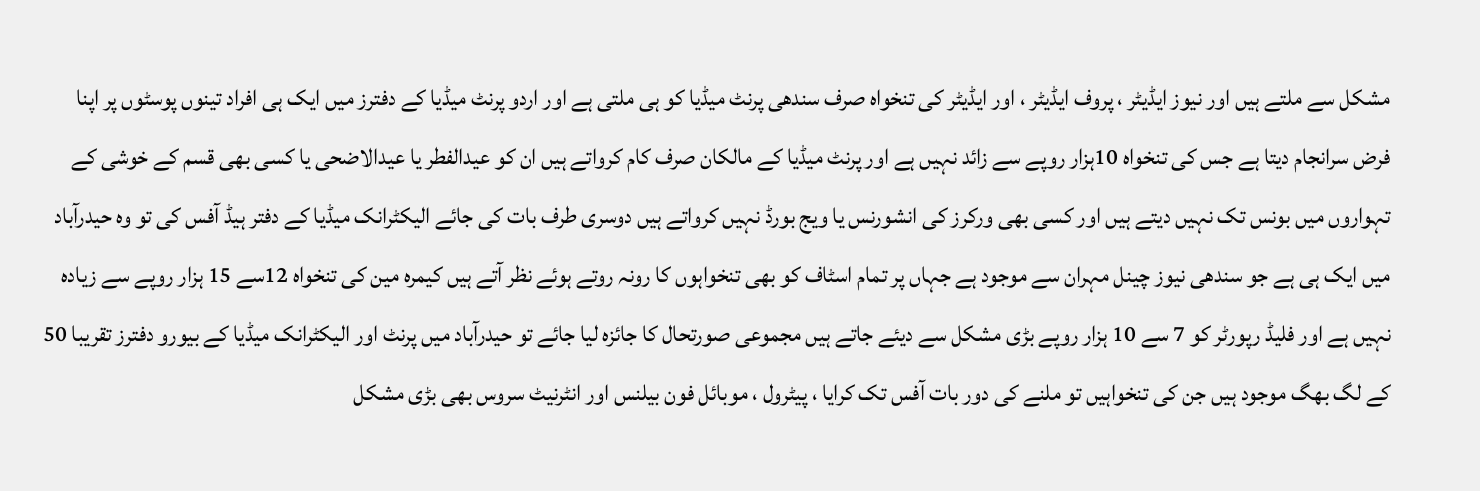مشکل سے ملتے ہیں اور نیوز ایڈیٹر ، پروف ایڈیٹر ، اور ایڈیٹر کی تنخواہ صرف سندھی پرنٹ میڈیا کو ہی ملتی ہے اور اردو پرنٹ میڈیا کے دفترز میں ایک ہی افراد تینوں پوسٹوں پر اپنا فرض سرانجام دیتا ہے جس کی تنخواہ 10ہزار روپے سے زائد نہیں ہے اور پرنٹ میڈیا کے مالکان صرف کام کرواتے ہیں ان کو عیدالفطر یا عیدالاضحی یا کسی بھی قسم کے خوشی کے تہواروں میں بونس تک نہیں دیتے ہیں اور کسی بھی ورکرز کی انشورنس یا ویج بورڈ نہیں کرواتے ہیں دوسری طرف بات کی جائے الیکٹرانک میڈیا کے دفتر ہیڈ آفس کی تو وہ حیدرآباد میں ایک ہی ہے جو سندھی نیوز چینل مہران سے موجود ہے جہاں پر تمام اسٹاف کو بھی تنخواہوں کا رونہ روتے ہوئے نظر آتے ہیں کیمرہ مین کی تنخواہ 12سے 15 ہزار روپے سے زیادہ نہیں ہے اور فلیڈ رپورٹر کو 7 سے 10 ہزار روپے بڑی مشکل سے دیئے جاتے ہیں مجموعی صورتحال کا جائزہ لیا جائے تو حیدرآباد میں پرنٹ اور الیکٹرانک میڈیا کے بیورو دفترز تقریبا 50 کے لگ بھگ موجود ہیں جن کی تنخواہیں تو ملنے کی دور بات آفس تک کرایا ، پیٹرول ، موبائل فون بیلنس اور انٹرنیٹ سروس بھی بڑی مشکل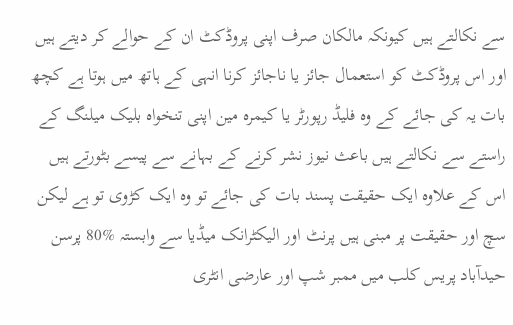سے نکالتے ہیں کیونکہ مالکان صرف اپنی پروڈکٹ ان کے حوالے کر دیتے ہیں اور اس پروڈکٹ کو استعمال جائز یا ناجائز کرنا انہی کے ہاتھ میں ہوتا ہے کچھ بات یہ کی جائے کے وہ فلیڈ رپورٹر یا کیمرہ مین اپنی تنخواہ بلیک میلنگ کے راستے سے نکالتے ہیں باعث نیوز نشر کرنے کے بہانے سے پیسے بٹورتے ہیں اس کے علاوہ ایک حقیقت پسند بات کی جائے تو وہ ایک کڑوی تو ہے لیکن سچ اور حقیقت پر مبنی ہیں پرنٹ اور الیکٹرانک میڈیا سے وابستہ %80 پرسن حیدآباد پریس کلب میں ممبر شپ اور عارضی انٹری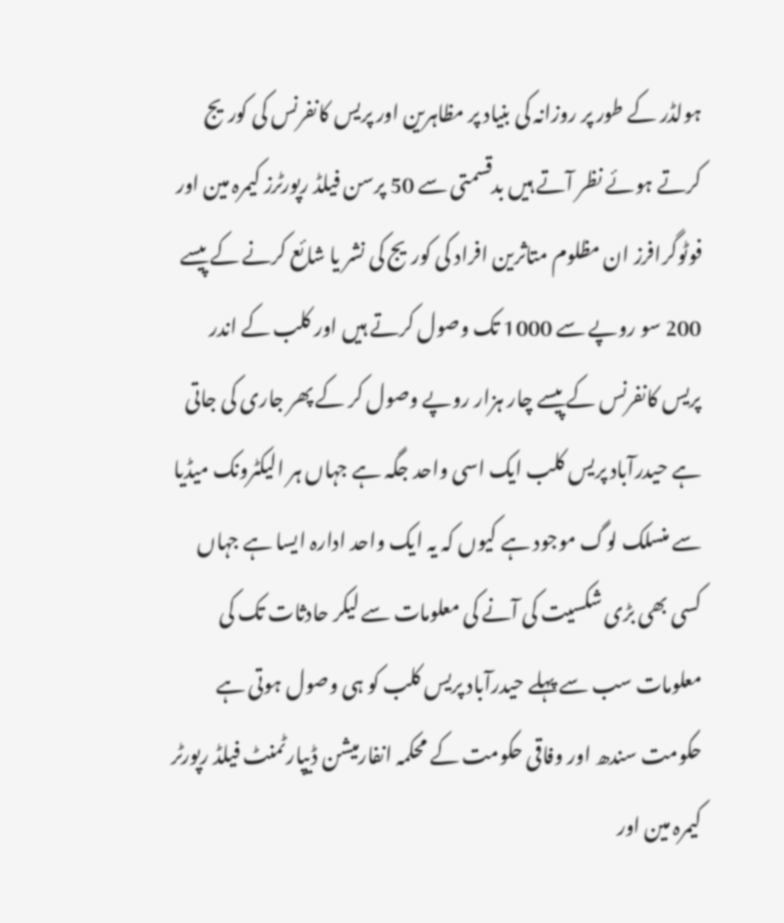ہولڈر کے طور پر روزانہ کی بنیاد پر مظاہرین اور پریس کانفرنس کی کوریج کرتے ہوئے نظر آتے ہیں بدقسمتی سے 50 پرسن فیلڈ رپورٹرز کیمرہ مین اور فوٹوگرافرز ان مظلوم متاثرین افراد کی کوریج کی نشر یا شائع کرنے کے پیسے 200 سو روپے سے 1000 تک وصول کرتے ہیں اور کلب کے اندر پریس کانفرنس کے پیسے چار ہزار روپے وصول کر کے پھر جاری کی جاتی ہے حیدرآباد پریس کلب ایک اسی واحد جگہ ہے جہاں ہر الیکٹرونک میڈیا سے منسلک لوگ موجود ہے کیوں کہ یہ ایک واحد ادارہ ایسا ہے جہاں کسی بھی بڑی شکسیت کی آنے کی معلومات سے لیکر حادثات تک کی معلومات سب سے پہلے حیدرآباد پریس کلب کو ہی وصول ہوتی ہے حکومت سندھ اور وفاقی حکومت کے محکمہ انفارمیشن ڈیپارٹمنٹ فیلڈ رپورٹر کیمرہ مین اور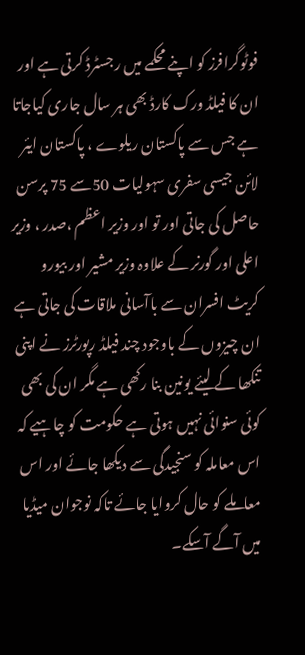فوٹوگرافرز کو اپنے محکمے میں رجسٹرڈ کرتی ہے اور ان کا فیلڈ ورک کارڈ بھی ہر سال جاری کیاجاتا ہے جس سے پاکستان ریلوے ، پاکستان ایئر لائن جیسی سفری سہولیات 50سے 75 پرسن حاصل کی جاتی اور تو اور وزیر اعظم ،صدر ، وزیر اعلی اور گورنر کے علاوہ وزیر مشیر اور بیورو کریٹ افسران سے باآسانی ملاقات کی جاتی ہے ان چیزوں کے باوجود چند فیلڈ رپورٹرز نے اپنی تنکھا کے لیئے یونین بنا رکھی ہے مگر ان کی بھی کوئی سنوائی نہیں ہوتی ہے حکومت کو چاہیے کہ اس معاملہ کو سنجیدگی سے دیکھا جائے اور اس معاملے کو حال کروایا جائے تاکہ نوجوان میڈیا میں آگے آسکے۔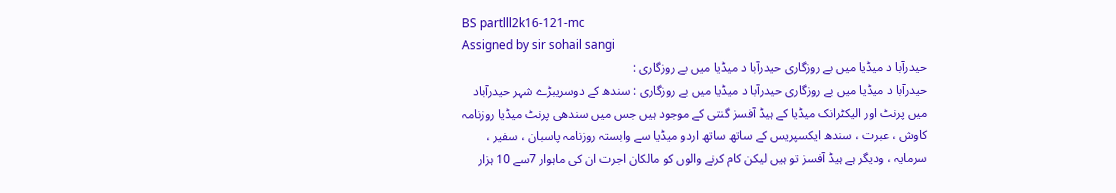BS partlll2k16-121-mc
Assigned by sir sohail sangi
حیدرآبا د میڈیا میں بے روزگاری حیدرآبا د میڈیا میں بے روزگاری :
حیدرآبا د میڈیا میں بے روزگاری حیدرآبا د میڈیا میں بے روزگاری : سندھ کے دوسریبڑے شہر حیدرآباد میں پرنٹ اور الیکٹرانک میڈیا کے ہیڈ آفسز گنتی کے موجود ہیں جس میں سندھی پرنٹ میڈیا روزنامہ کاوش ، عبرت ، سندھ ایکسپریس کے ساتھ ساتھ اردو میڈیا سے وابستہ روزنامہ پاسبان ، سفیر ، سرمایہ ، ودیگر ہے ہیڈ آفسز تو ہیں لیکن کام کرنے والوں کو مالکان اجرت ان کی ماہوار 7سے 10 ہزار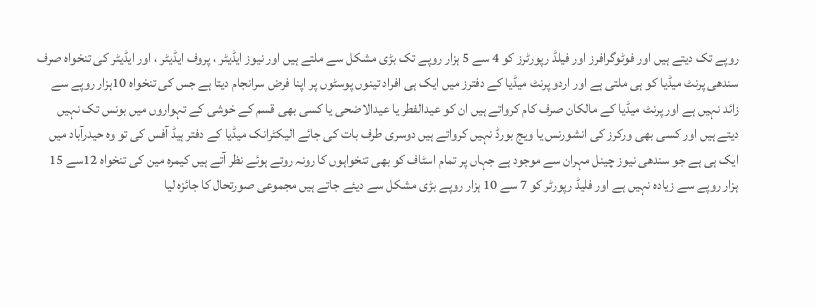روپے تک دیتے ہیں اور فوٹوگرافرز اور فیلڈ رپورٹرز کو 4 سے 5 ہزار روپے تک بڑی مشکل سے ملتے ہیں اور نیوز ایڈیٹر ، پروف ایڈیٹر ، اور ایڈیٹر کی تنخواہ صرف سندھی پرنٹ میڈیا کو ہی ملتی ہے اور اردو پرنٹ میڈیا کے دفترز میں ایک ہی افراد تینوں پوسٹوں پر اپنا فرض سرانجام دیتا ہے جس کی تنخواہ 10ہزار روپے سے زائد نہیں ہے اور پرنٹ میڈیا کے مالکان صرف کام کرواتے ہیں ان کو عیدالفطر یا عیدالاضحی یا کسی بھی قسم کے خوشی کے تہواروں میں بونس تک نہیں دیتے ہیں اور کسی بھی ورکرز کی انشورنس یا ویج بورڈ نہیں کرواتے ہیں دوسری طرف بات کی جائے الیکٹرانک میڈیا کے دفتر ہیڈ آفس کی تو وہ حیدرآباد میں ایک ہی ہے جو سندھی نیوز چینل مہران سے موجود ہے جہاں پر تمام اسٹاف کو بھی تنخواہوں کا رونہ روتے ہوئے نظر آتے ہیں کیمرہ مین کی تنخواہ 12سے 15 ہزار روپے سے زیادہ نہیں ہے اور فلیڈ رپورٹر کو 7 سے 10 ہزار روپے بڑی مشکل سے دیئے جاتے ہیں مجموعی صورتحال کا جائزہ لیا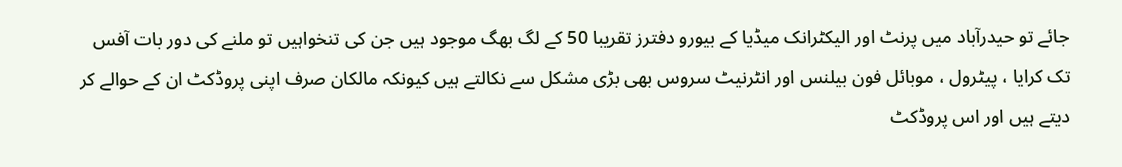جائے تو حیدرآباد میں پرنٹ اور الیکٹرانک میڈیا کے بیورو دفترز تقریبا 50 کے لگ بھگ موجود ہیں جن کی تنخواہیں تو ملنے کی دور بات آفس تک کرایا ، پیٹرول ، موبائل فون بیلنس اور انٹرنیٹ سروس بھی بڑی مشکل سے نکالتے ہیں کیونکہ مالکان صرف اپنی پروڈکٹ ان کے حوالے کر دیتے ہیں اور اس پروڈکٹ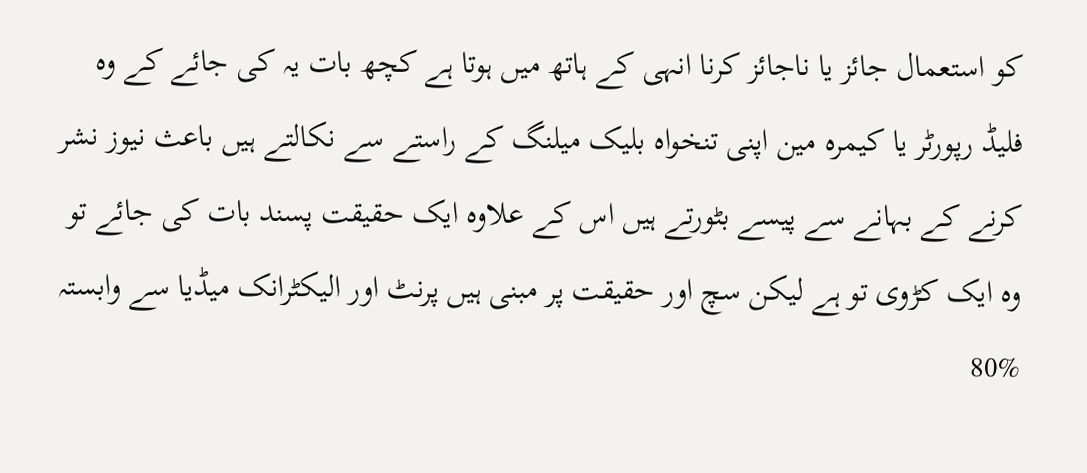کو استعمال جائز یا ناجائز کرنا انہی کے ہاتھ میں ہوتا ہے کچھ بات یہ کی جائے کے وہ فلیڈ رپورٹر یا کیمرہ مین اپنی تنخواہ بلیک میلنگ کے راستے سے نکالتے ہیں باعث نیوز نشر کرنے کے بہانے سے پیسے بٹورتے ہیں اس کے علاوہ ایک حقیقت پسند بات کی جائے تو وہ ایک کڑوی تو ہے لیکن سچ اور حقیقت پر مبنی ہیں پرنٹ اور الیکٹرانک میڈیا سے وابستہ %80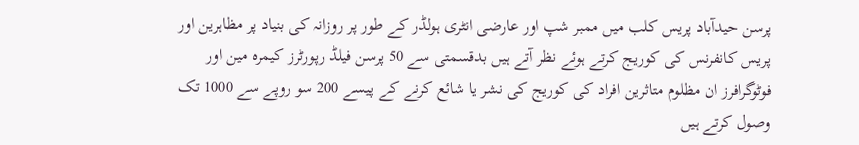پرسن حیدآباد پریس کلب میں ممبر شپ اور عارضی انٹری ہولڈر کے طور پر روزانہ کی بنیاد پر مظاہرین اور پریس کانفرنس کی کوریج کرتے ہوئے نظر آتے ہیں بدقسمتی سے 50 پرسن فیلڈ رپورٹرز کیمرہ مین اور فوٹوگرافرز ان مظلوم متاثرین افراد کی کوریج کی نشر یا شائع کرنے کے پیسے 200 سو روپے سے 1000 تک وصول کرتے ہیں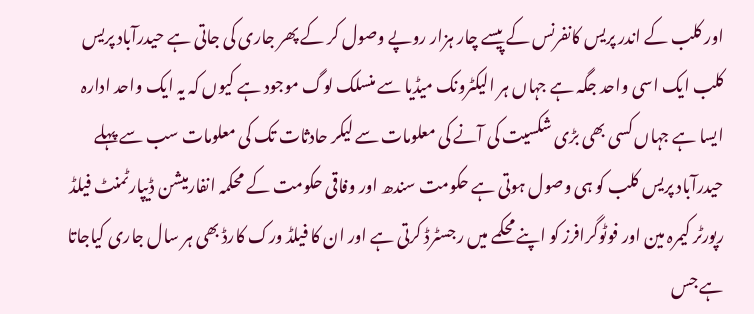اور کلب کے اندر پریس کانفرنس کے پیسے چار ہزار روپے وصول کر کے پھر جاری کی جاتی ہے حیدرآباد پریس کلب ایک اسی واحد جگہ ہے جہاں ہر الیکٹرونک میڈیا سے منسلک لوگ موجود ہے کیوں کہ یہ ایک واحد ادارہ ایسا ہے جہاں کسی بھی بڑی شکسیت کی آنے کی معلومات سے لیکر حادثات تک کی معلومات سب سے پہلے حیدرآباد پریس کلب کو ہی وصول ہوتی ہے حکومت سندھ اور وفاقی حکومت کے محکمہ انفارمیشن ڈیپارٹمنٹ فیلڈ رپورٹر کیمرہ مین اور فوٹوگرافرز کو اپنے محکمے میں رجسٹرڈ کرتی ہے اور ان کا فیلڈ ورک کارڈ بھی ہر سال جاری کیاجاتا ہے جس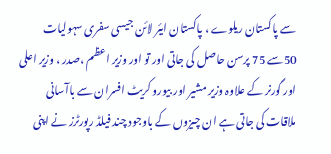سے پاکستان ریلوے ، پاکستان ایئر لائن جیسی سفری سہولیات 50سے 75 پرسن حاصل کی جاتی اور تو اور وزیر اعظم ،صدر ، وزیر اعلی اور گورنر کے علاوہ وزیر مشیر اور بیورو کریٹ افسران سے باآسانی ملاقات کی جاتی ہے ان چیزوں کے باوجود چند فیلڈ رپورٹرز نے اپنی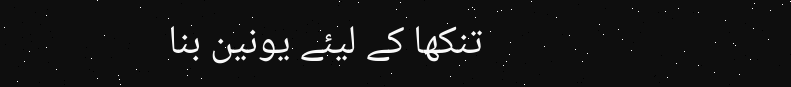تنکھا کے لیئے یونین بنا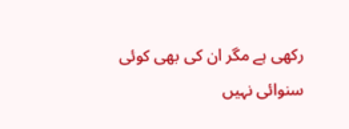رکھی ہے مگر ان کی بھی کوئی سنوائی نہیں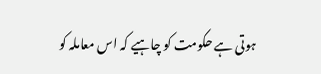ہوتی ہے حکومت کو چاہیے کہ اس معاملہ کو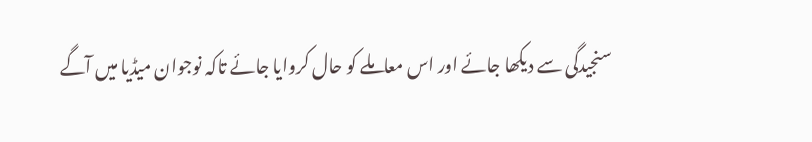سنجیدگی سے دیکھا جائے اور اس معاملے کو حال کروایا جائے تاکہ نوجوان میڈیا میں آگے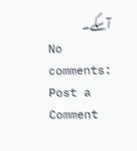آسکے۔
No comments:
Post a Comment